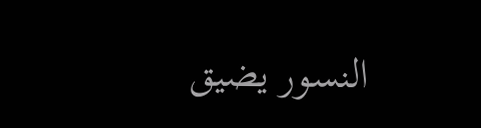النسور يضيق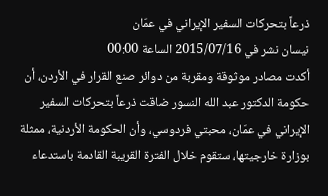ذرعاً بتحركات السفير الإيراني في عمّان
نيسان نشر في 2015/07/16 الساعة 00:00
أكدت مصادر موثوقة ومقربة من دوائر صنع القرار في الأردن، أن حكومة الدكتور عبد الله النسور ضاقت ذرعاً بتحركات السفير الإيراني في عمّان، محبتي فردوسي، وأن الحكومة الأردنية، ممثلة بوزارة خارجيتها، ستقوم خلال الفترة القريبة القادمة باستدعاء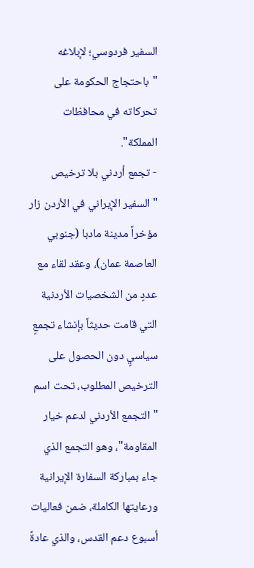السفير فردوسي؛ لإبلاغه "باحتجاج الحكومة على تحركاته في محافظات المملكة".
- تجمع أردني بلا ترخيص
" السفير الإيراني في الأردن زار مؤخراً مدينة مادبا (جنوبي العاصمة عمان)، وعقد لقاء مع عددٍ من الشخصيات الأردنية التي قامت حديثاً بإنشاء تجمعٍ سياسيٍ دون الحصول على الترخيص المطلوب، تحت اسم "التجمع الأردني لدعم خيار المقاومة"، وهو التجمع الذي جاء بمباركة السفارة الإيرانية ورعايتها الكاملة، ضمن فعاليات أسبوع دعم القدس، والذي عادةً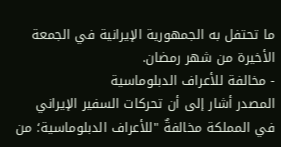ما تحتفل به الجمهورية الإيرانية في الجمعة الأخيرة من شهر رمضان.
- مخالفة للأعراف الدبلوماسية
المصدر أشار إلى أن تحركات السفير الإيراني في المملكة مخالفةٌ "للأعراف الدبلوماسية؛ من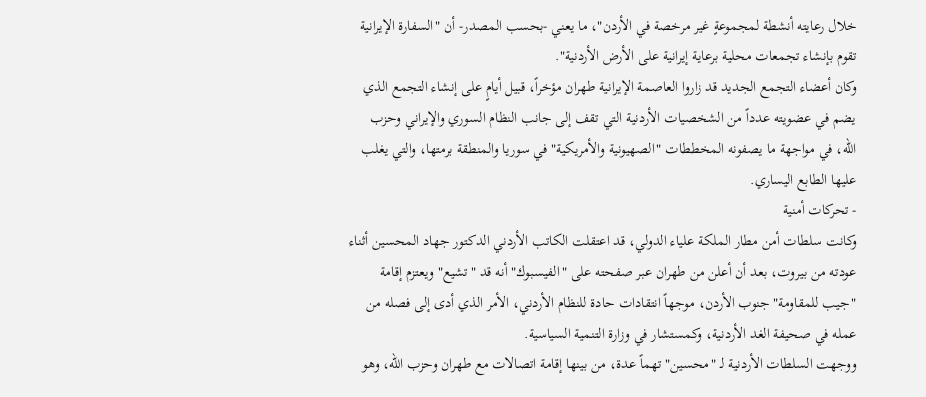خلال رعايته أنشطة لمجموعةٍ غير مرخصة في الأردن"، ما يعني -بحسب المصدر- أن "السفارة الإيرانية تقوم بإنشاء تجمعات محلية برعاية إيرانية على الأرض الأردنية".
وكان أعضاء التجمع الجديد قد زاروا العاصمة الإيرانية طهران مؤخراً، قبيل أيامٍ على إنشاء التجمع الذي يضم في عضويته عدداً من الشخصيات الأردنية التي تقف إلى جانب النظام السوري والإيراني وحزب الله، في مواجهة ما يصفونه المخططات "الصهيونية والأمريكية" في سوريا والمنطقة برمتها، والتي يغلب عليها الطابع اليساري.
- تحركات أمنية
وكانت سلطات أمن مطار الملكة علياء الدولي، قد اعتقلت الكاتب الأردني الدكتور جهاد المحسين أثناء عودته من بيروت، بعد أن أعلن من طهران عبر صفحته على "الفيسبوك" أنه قد "تشيع" ويعتزم إقامة "جيب للمقاومة" جنوب الأردن، موجهاً انتقادات حادة للنظام الأردني، الأمر الذي أدى إلى فصله من عمله في صحيفة الغد الأردنية، وكمستشار في وزارة التنمية السياسية.
ووجهت السلطات الأردنية لـ "محسين" تهماً عدة، من بينها إقامة اتصالات مع طهران وحزب الله، وهو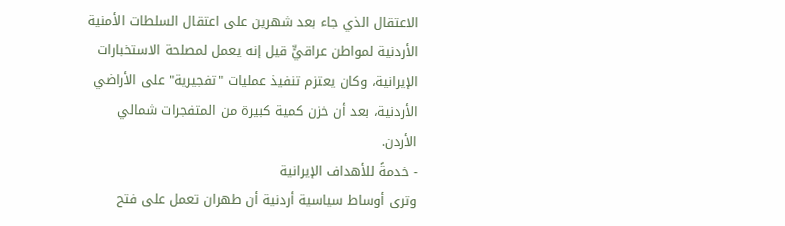الاعتقال الذي جاء بعد شهرين على اعتقال السلطات الأمنية الأردنية لمواطن عراقيٍّ قيل إنه يعمل لمصلحة الاستخبارات الإيرانية، وكان يعتزم تنفيذ عمليات "تفجيرية" على الأراضي الأردنية، بعد أن خزن كمية كبيرة من المتفجرات شمالي الأردن.
- خدمةً للأهداف الإيرانية
وترى أوساط سياسية أردنية أن طهران تعمل على فتح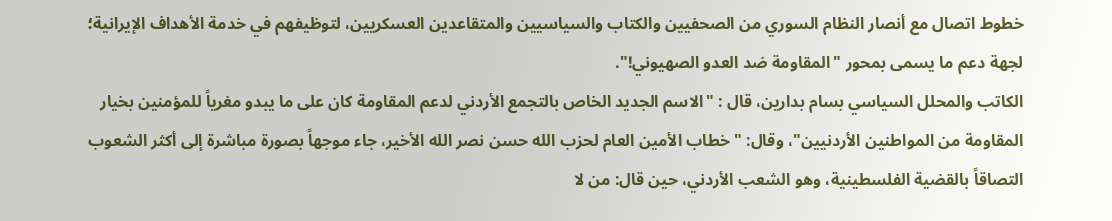خطوط اتصال مع أنصار النظام السوري من الصحفيين والكتاب والسياسيين والمتقاعدين العسكريين، لتوظيفهم في خدمة الأهداف الإيرانية؛ لجهة دعم ما يسمى بمحور "المقاومة ضد العدو الصهيوني!".
الكاتب والمحلل السياسي بسام بدارين، قال : "الاسم الجديد الخاص بالتجمع الأردني لدعم المقاومة كان على ما يبدو مغرياً للمؤمنين بخيار المقاومة من المواطنين الأردنيين"، وقال: "خطاب الأمين العام لحزب الله حسن نصر الله الأخير، جاء موجهاً بصورة مباشرة إلى أكثر الشعوب التصاقاً بالقضية الفلسطينية، وهو الشعب الأردني، حين قال: من لا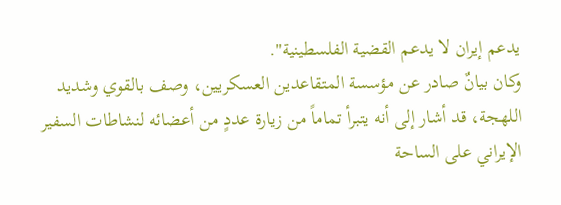يدعم إيران لا يدعم القضية الفلسطينية".
وكان بيانٌ صادر عن مؤسسة المتقاعدين العسكريين، وصف بالقوي وشديد اللهجة، قد أشار إلى أنه يتبرأ تماماً من زيارة عددٍ من أعضائه لنشاطات السفير الإيراني على الساحة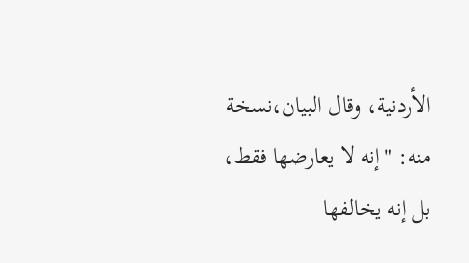الأردنية، وقال البيان،نسخة منه: "إنه لا يعارضها فقط، بل إنه يخالفها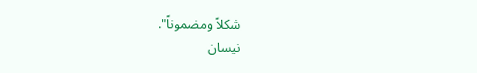شكلاً ومضموناً".
نيسان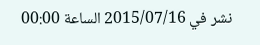نشر في 2015/07/16 الساعة 00:00